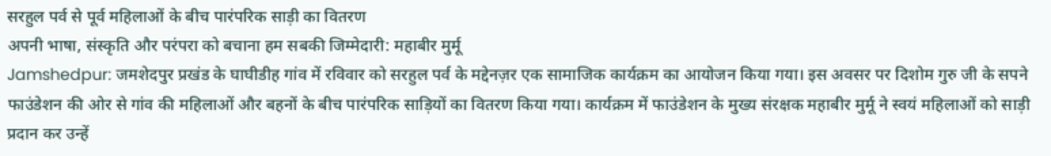सरहुल पर्व से पूर्व महिलाओं के बीच पारंपरिक साड़ी का वितरण
अपनी भाषा, संस्कृति और परंपरा को बचाना हम सबकी जिम्मेदारी: महाबीर मुर्मू
Jamshedpur: जमशेदपुर प्रखंड के घाघीडीह गांव में रविवार को सरहुल पर्व के मद्देनज़र एक सामाजिक कार्यक्रम का आयोजन किया गया। इस अवसर पर दिशोम गुरु जी के सपने फाउंडेशन की ओर से गांव की महिलाओं और बहनों के बीच पारंपरिक साड़ियों का वितरण किया गया। कार्यक्रम में फाउंडेशन के मुख्य संरक्षक महाबीर मुर्मू ने स्वयं महिलाओं को साड़ी प्रदान कर उन्हें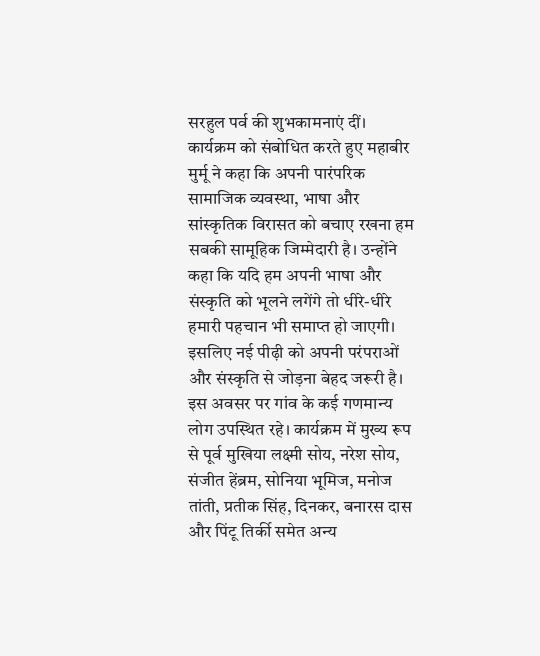सरहुल पर्व की शुभकामनाएं दीं।
कार्यक्रम को संबोधित करते हुए महाबीर मुर्मू ने कहा कि अपनी पारंपरिक सामाजिक व्यवस्था, भाषा और सांस्कृतिक विरासत को बचाए रखना हम सबकी सामूहिक जिम्मेदारी है। उन्होंने कहा कि यदि हम अपनी भाषा और संस्कृति को भूलने लगेंगे तो धीरे-धीरे हमारी पहचान भी समाप्त हो जाएगी। इसलिए नई पीढ़ी को अपनी परंपराओं और संस्कृति से जोड़ना बेहद जरूरी है। इस अवसर पर गांव के कई गणमान्य लोग उपस्थित रहे। कार्यक्रम में मुख्य रूप से पूर्व मुखिया लक्ष्मी सोय, नरेश सोय, संजीत हेंब्रम, सोनिया भूमिज, मनोज तांती, प्रतीक सिंह, दिनकर, बनारस दास और पिंटू तिर्की समेत अन्य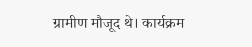ग्रामीण मौजूद थे। कार्यक्रम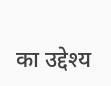का उद्देश्य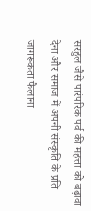सरहुल जैसे पारंपरिक पर्व की महत्ता को बढ़ावा देना और समाज में अपनी संस्कृति के प्रति जागरूकता फैलाना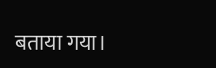बताया गया।